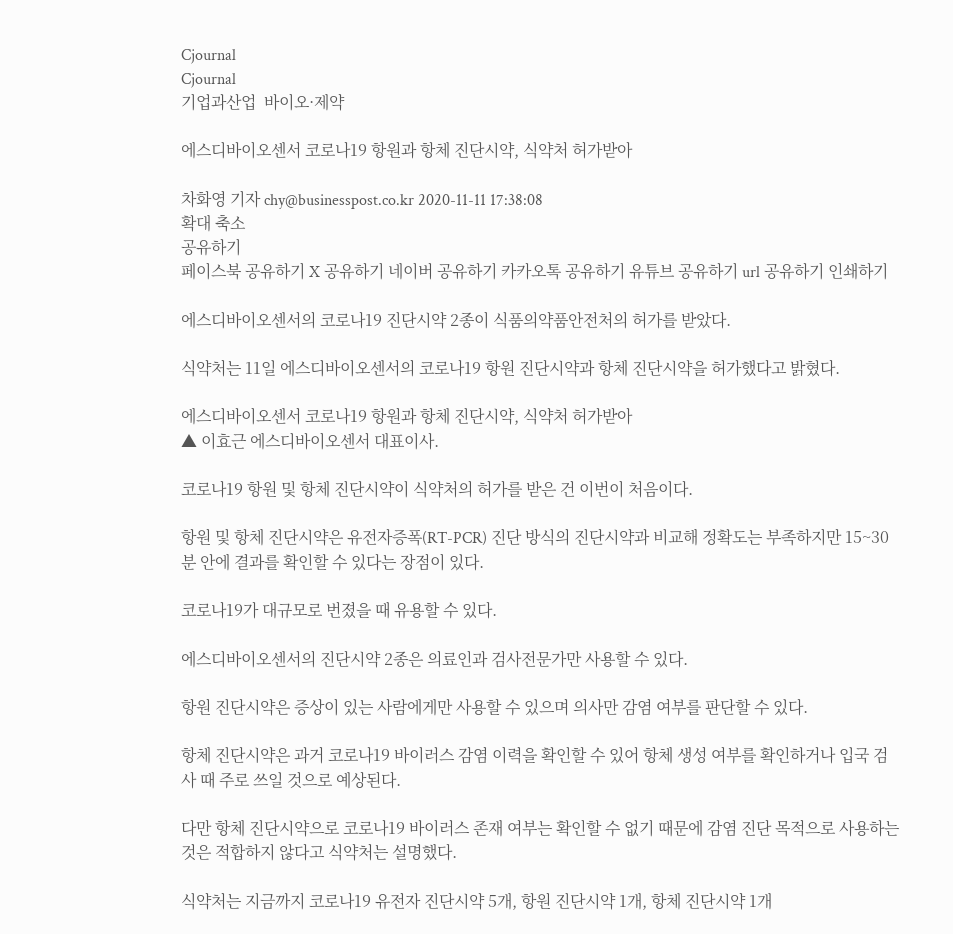Cjournal
Cjournal
기업과산업  바이오·제약

에스디바이오센서 코로나19 항원과 항체 진단시약, 식약처 허가받아

차화영 기자 chy@businesspost.co.kr 2020-11-11 17:38:08
확대 축소
공유하기
페이스북 공유하기 X 공유하기 네이버 공유하기 카카오톡 공유하기 유튜브 공유하기 url 공유하기 인쇄하기

에스디바이오센서의 코로나19 진단시약 2종이 식품의약품안전처의 허가를 받았다.

식약처는 11일 에스디바이오센서의 코로나19 항원 진단시약과 항체 진단시약을 허가했다고 밝혔다.

에스디바이오센서 코로나19 항원과 항체 진단시약, 식약처 허가받아
▲ 이효근 에스디바이오센서 대표이사.

코로나19 항원 및 항체 진단시약이 식약처의 허가를 받은 건 이번이 처음이다.

항원 및 항체 진단시약은 유전자증폭(RT-PCR) 진단 방식의 진단시약과 비교해 정확도는 부족하지만 15~30분 안에 결과를 확인할 수 있다는 장점이 있다.

코로나19가 대규모로 번졌을 때 유용할 수 있다.

에스디바이오센서의 진단시약 2종은 의료인과 검사전문가만 사용할 수 있다.

항원 진단시약은 증상이 있는 사람에게만 사용할 수 있으며 의사만 감염 여부를 판단할 수 있다.

항체 진단시약은 과거 코로나19 바이러스 감염 이력을 확인할 수 있어 항체 생성 여부를 확인하거나 입국 검사 때 주로 쓰일 것으로 예상된다.

다만 항체 진단시약으로 코로나19 바이러스 존재 여부는 확인할 수 없기 때문에 감염 진단 목적으로 사용하는 것은 적합하지 않다고 식약처는 설명했다.

식약처는 지금까지 코로나19 유전자 진단시약 5개, 항원 진단시약 1개, 항체 진단시약 1개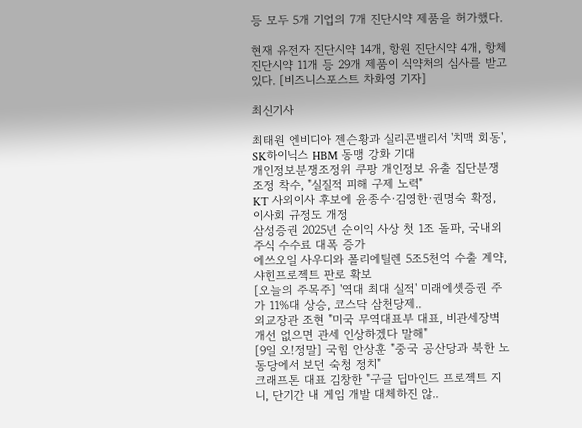등 모두 5개 기업의 7개 진단시약 제품을 허가했다.

현재 유전자 진단시약 14개, 항원 진단시약 4개, 항체 진단시약 11개 등 29개 제품이 식약처의 심사를 받고 있다. [비즈니스포스트 차화영 기자]

최신기사

최태원 엔비디아 젠슨황과 실리콘밸리서 '치맥 회동', SK하이닉스 HBM 동맹 강화 기대
개인정보분쟁조정위 쿠팡 개인정보 유출 집단분쟁조정 착수, "실질적 피해 구제 노력"
KT 사외이사 후보에 윤종수·김영한·권명숙 확정, 이사회 규정도 개정
삼성증권 2025년 순이익 사상 첫 1조 돌파, 국내외 주식 수수료 대폭 증가
에쓰오일 사우디와 폴리에틸렌 5조5천억 수출 계약, 샤힌프로젝트 판로 확보
[오늘의 주목주] '역대 최대 실적' 미래에셋증권 주가 11%대 상승, 코스닥 삼천당제..
외교장관 조현 "미국 무역대표부 대표, 비관세장벽 개선 없으면 관세 인상하겠다 말해"
[9일 오!정말] 국힘 안상훈 "중국 공산당과 북한 노동당에서 보던 숙청 정치"
크래프톤 대표 김창한 "구글 딥마인드 프로젝트 지니, 단기간 내 게임 개발 대체하진 않..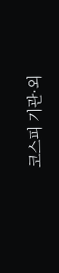코스피 기관·외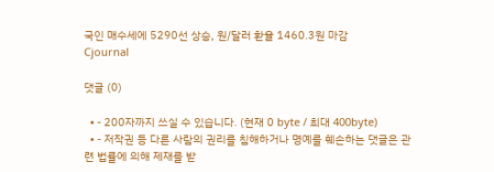국인 매수세에 5290선 상승, 원/달러 환율 1460.3원 마감
Cjournal

댓글 (0)

  • - 200자까지 쓰실 수 있습니다. (현재 0 byte / 최대 400byte)
  • - 저작권 등 다른 사람의 권리를 침해하거나 명예를 훼손하는 댓글은 관련 법률에 의해 제재를 받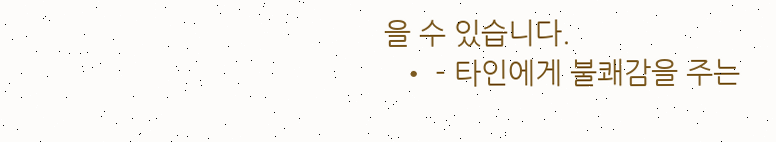을 수 있습니다.
  • - 타인에게 불쾌감을 주는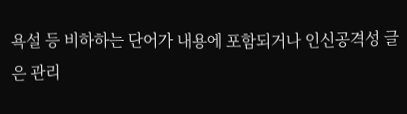욕설 등 비하하는 단어가 내용에 포함되거나 인신공격성 글은 관리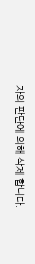자의 판단에 의해 삭제 합니다.